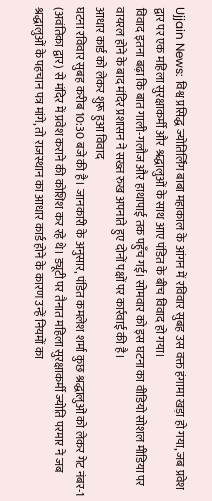Ujjain News: विश्व प्रसिद्ध ज्योतिर्लिंग बाबा महाकाल के आंगन में रविवार सुबह उस वक्त हंगामा खड़ा हो गया, जब प्रवेश द्वार पर एक महिला सुरक्षाकर्मी और श्रद्धालुओं के साथ आए पंडित के बीच विवाद हो गया।
विवाद इतना बढ़ा कि बात गाली-गलौज और हाथापाई तक पहुँच गई। सोमवार को इस घटना का वीडियो सोशल मीडिया पर वायरल होने के बाद मंदिर प्रशासन ने सख्त रुख अपनाते हुए दोनों पक्षों पर कार्रवाई की है।
आधार कार्ड को लेकर शुरू हुआ विवाद
घटना रविवार सुबह करीब 10:30 बजे की है। जानकारी के अनुसार, पंडित कमलेश शर्मा कुछ श्रद्धालुओं को लेकर गेट नंबर-1 (अवंतिका द्वार) से मंदिर में प्रवेश कराने की कोशिश कर रहे थे। ड्यूटी पर तैनात महिला सुरक्षाकर्मी ज्योति परमार ने जब श्रद्धालुओं के पहचान पत्र मांगे, तो राजस्थान का आधार कार्ड होने के कारण उन्हें नियमों का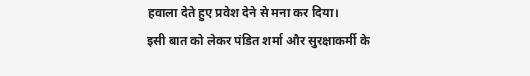हवाला देते हुए प्रवेश देने से मना कर दिया।
इसी बात को लेकर पंडित शर्मा और सुरक्षाकर्मी के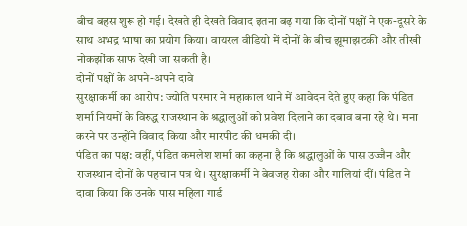बीच बहस शुरू हो गई। देखते ही देखते विवाद इतना बढ़ गया कि दोनों पक्षों ने एक-दूसरे के साथ अभद्र भाषा का प्रयोग किया। वायरल वीडियो में दोनों के बीच झूमाझटकी और तीखी नोकझोंक साफ देखी जा सकती है।
दोनों पक्षों के अपने-अपने दावे
सुरक्षाकर्मी का आरोप: ज्योति परमार ने महाकाल थाने में आवेदन देते हुए कहा कि पंडित शर्मा नियमों के विरुद्ध राजस्थान के श्रद्धालुओं को प्रवेश दिलाने का दबाव बना रहे थे। मना करने पर उन्होंने विवाद किया और मारपीट की धमकी दी।
पंडित का पक्ष: वहीं, पंडित कमलेश शर्मा का कहना है कि श्रद्धालुओं के पास उज्जैन और राजस्थान दोनों के पहचान पत्र थे। सुरक्षाकर्मी ने बेवजह रोका और गालियां दीं। पंडित ने दावा किया कि उनके पास महिला गार्ड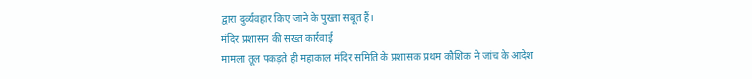द्वारा दुर्व्यवहार किए जाने के पुख्ता सबूत हैं।
मंदिर प्रशासन की सख्त कार्रवाई
मामला तूल पकड़ते ही महाकाल मंदिर समिति के प्रशासक प्रथम कौशिक ने जांच के आदेश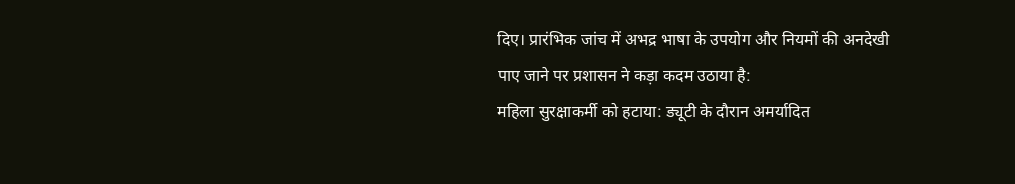दिए। प्रारंभिक जांच में अभद्र भाषा के उपयोग और नियमों की अनदेखी पाए जाने पर प्रशासन ने कड़ा कदम उठाया है:
महिला सुरक्षाकर्मी को हटाया: ड्यूटी के दौरान अमर्यादित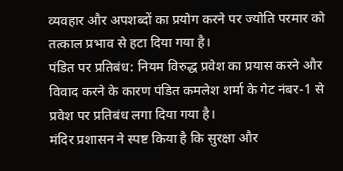व्यवहार और अपशब्दों का प्रयोग करने पर ज्योति परमार को तत्काल प्रभाव से हटा दिया गया है।
पंडित पर प्रतिबंध: नियम विरुद्ध प्रवेश का प्रयास करने और विवाद करने के कारण पंडित कमलेश शर्मा के गेट नंबर-1 से प्रवेश पर प्रतिबंध लगा दिया गया है।
मंदिर प्रशासन ने स्पष्ट किया है कि सुरक्षा और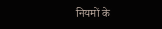नियमों के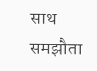साथ समझौता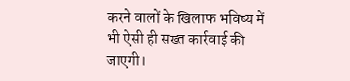करने वालों के खिलाफ भविष्य में भी ऐसी ही सख्त कार्रवाई की जाएगी।